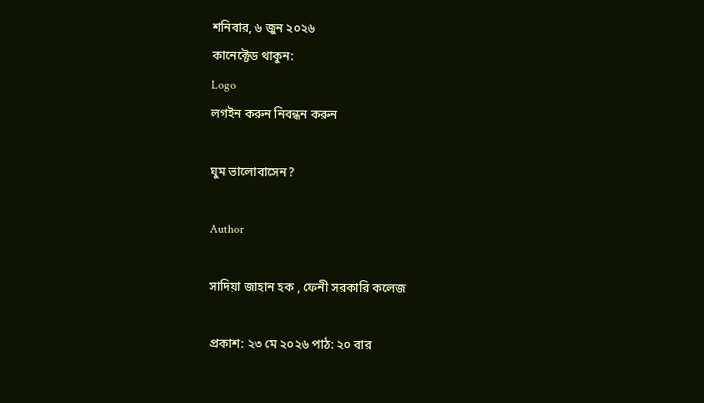শনিবার, ৬ জুন ২০২৬
কানেক্টেড থাকুন:
Logo
লগইন করুন নিবন্ধন করুন

ঘুম ভালোবাসেন?

Author

সাদিয়া জাহান হক , ফেনী সরকারি কলেজ

প্রকাশ: ২৩ মে ২০২৬ পাঠ: ২০ বার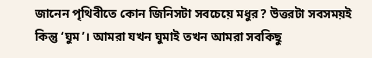জানেন পৃথিবীতে কোন জিনিসটা সবচেয়ে মধুর? উত্তরটা সবসময়ই কিন্তু ‘ঘুম’। আমরা যখন ঘুমাই তখন আমরা সবকিছু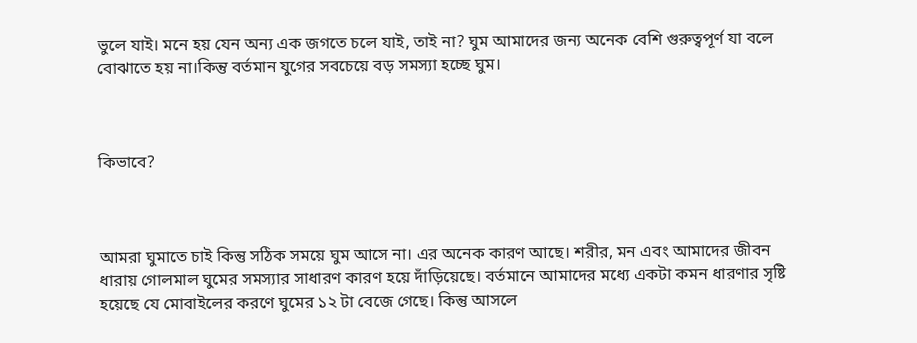ভুলে যাই। মনে হয় যেন অন্য এক জগতে চলে যাই, তাই না? ঘুম আমাদের জন্য অনেক বেশি গুরুত্বপূর্ণ যা বলে বোঝাতে হয় না।কিন্তু বর্তমান যুগের সবচেয়ে বড় সমস্যা হচ্ছে ঘুম।



কিভাবে?



আমরা ঘুমাতে চাই কিন্তু সঠিক সময়ে ঘুম আসে না। এর অনেক কারণ আছে। শরীর, মন এবং আমাদের জীবন ধারায় গোলমাল ঘুমের সমস্যার সাধারণ কারণ হয়ে দাঁড়িয়েছে। বর্তমানে আমাদের মধ্যে একটা কমন ধারণার সৃষ্টি হয়েছে যে মোবাইলের করণে ঘুমের ১২ টা বেজে গেছে। কিন্তু আসলে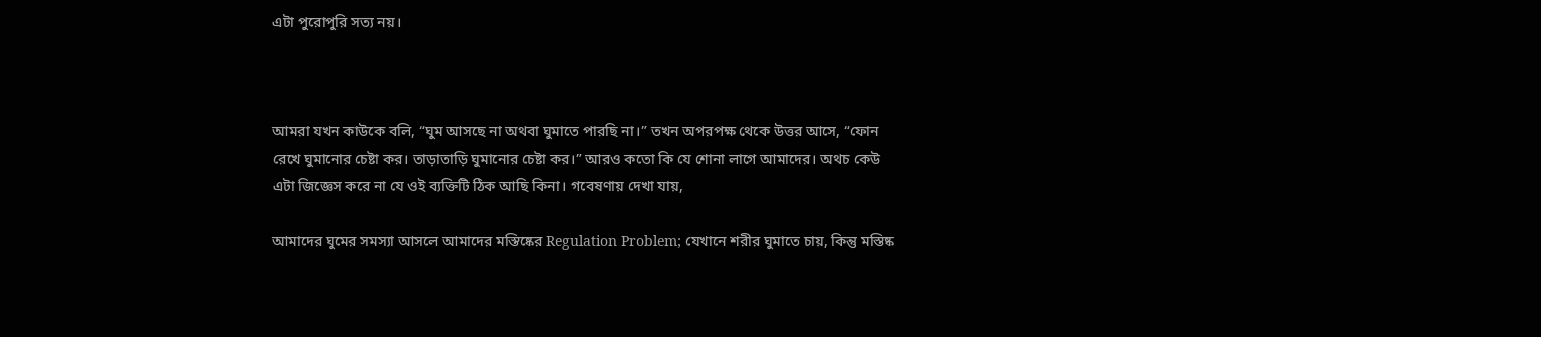এটা পুরোপুরি সত্য নয়।



আমরা যখন কাউকে বলি, “ঘুম আসছে না অথবা ঘুমাতে পারছি না।” তখন অপরপক্ষ থেকে উত্তর আসে, “ফোন রেখে ঘুমানোর চেষ্টা কর। তাড়াতাড়ি ঘুমানোর চেষ্টা কর।” আরও কতো কি যে শোনা লাগে আমাদের। অথচ কেউ এটা জিজ্ঞেস করে না যে ওই ব্যক্তিটি ঠিক আছি কিনা। গবেষণায় দেখা যায়,

আমাদের ঘুমের সমস্যা আসলে আমাদের মস্তিষ্কের Regulation Problem; যেখানে শরীর ঘুমাতে চায়, কিন্তু মস্তিষ্ক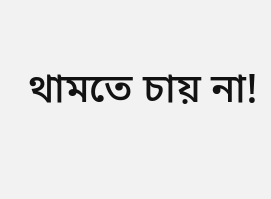থামতে চায় না!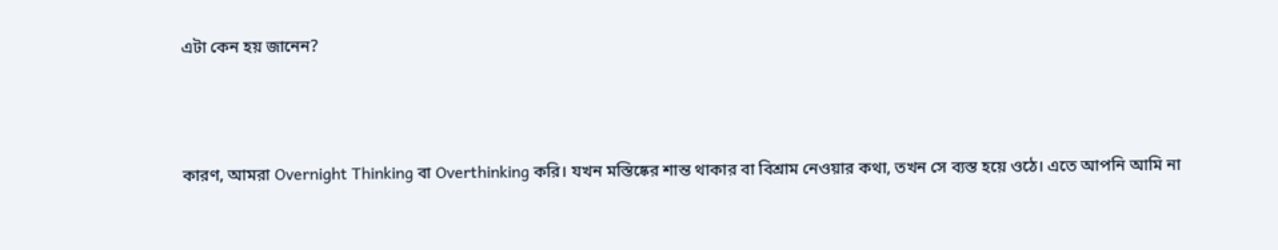এটা কেন হয় জানেন?



কারণ, আমরা Overnight Thinking বা Overthinking করি। যখন মস্তিষ্কের শান্ত থাকার বা বিশ্রাম নেওয়ার কথা, তখন সে ব্যস্ত হয়ে ওঠে। এতে আপনি আমি না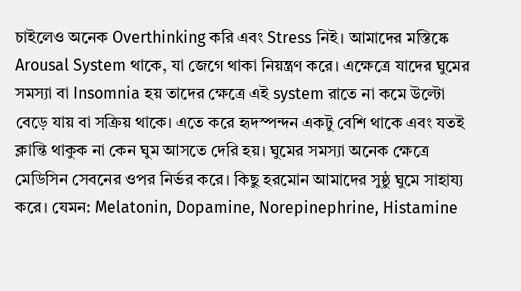চাইলেও অনেক Overthinking করি এবং Stress নিই। আমাদের মস্তিষ্কে Arousal System থাকে, যা জেগে থাকা নিয়ন্ত্রণ করে। এক্ষেত্রে যাদের ঘুমের সমস্যা বা Insomnia হয় তাদের ক্ষেত্রে এই system রাতে না কমে উল্টো বেড়ে যায় বা সক্রিয় থাকে। এতে করে হৃদস্পন্দন একটু বেশি থাকে এবং যতই ক্লান্তি থাকুক না কেন ঘুম আসতে দেরি হয়। ঘুমের সমস্যা অনেক ক্ষেত্রে মেডিসিন সেবনের ওপর নির্ভর করে। কিছু হরমোন আমাদের সুষ্ঠু ঘুমে সাহায্য করে। যেমন: Melatonin, Dopamine, Norepinephrine, Histamine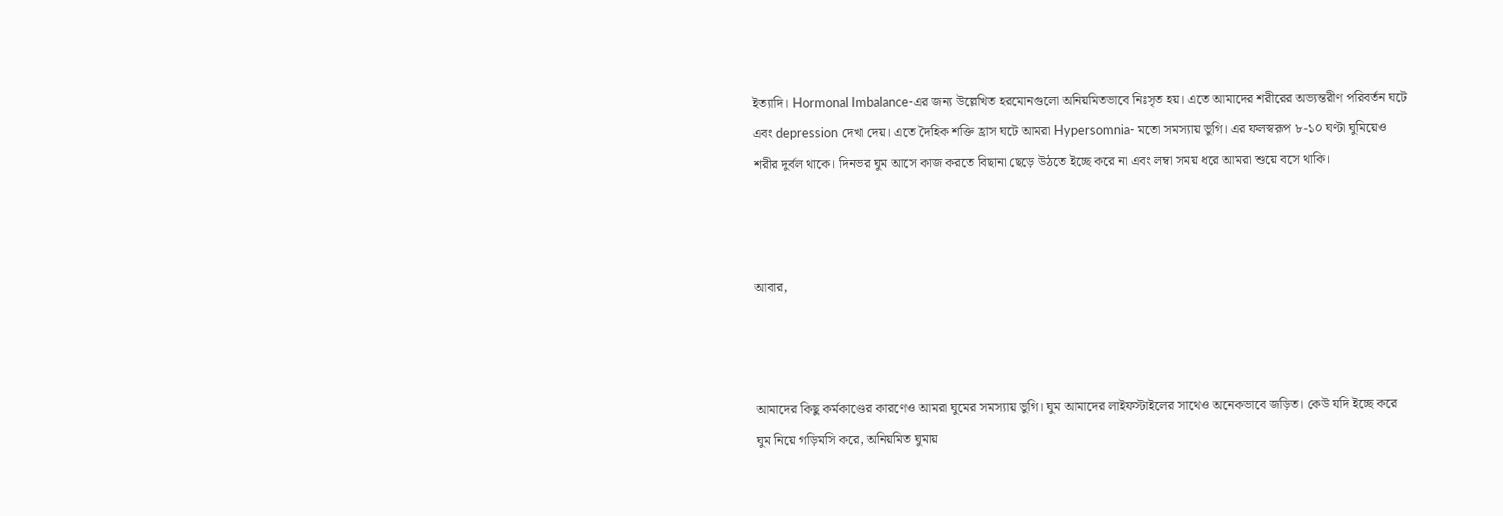ইত্যাদি। Hormonal Imbalance-এর জন্য উল্লেখিত হরমোনগুলো অনিয়মিতভাবে নিঃসৃত হয়। এতে আমাদের শরীরের অভ্যন্তরীণ পরিবর্তন ঘটে এবং depression দেখা দেয়। এতে দৈহিক শক্তি হ্রাস ঘটে আমরা Hypersomnia- মতো সমস্যায় ভুগি। এর ফলস্বরূপ ৮-১০ ঘণ্টা ঘুমিয়েও শরীর দুর্বল থাকে। দিনভর ঘুম আসে কাজ করতে বিছানা ছেড়ে উঠতে ইচ্ছে করে না এবং লম্বা সময় ধরে আমরা শুয়ে বসে থাকি।



আবার,



আমাদের কিছু কর্মকাণ্ডের কারণেও আমরা ঘুমের সমস্যায় ভুগি। ঘুম আমাদের লাইফস্টাইলের সাথেও অনেকভাবে জড়িত। কেউ যদি ইচ্ছে করে ঘুম নিয়ে গড়িমসি করে, অনিয়মিত ঘুমায়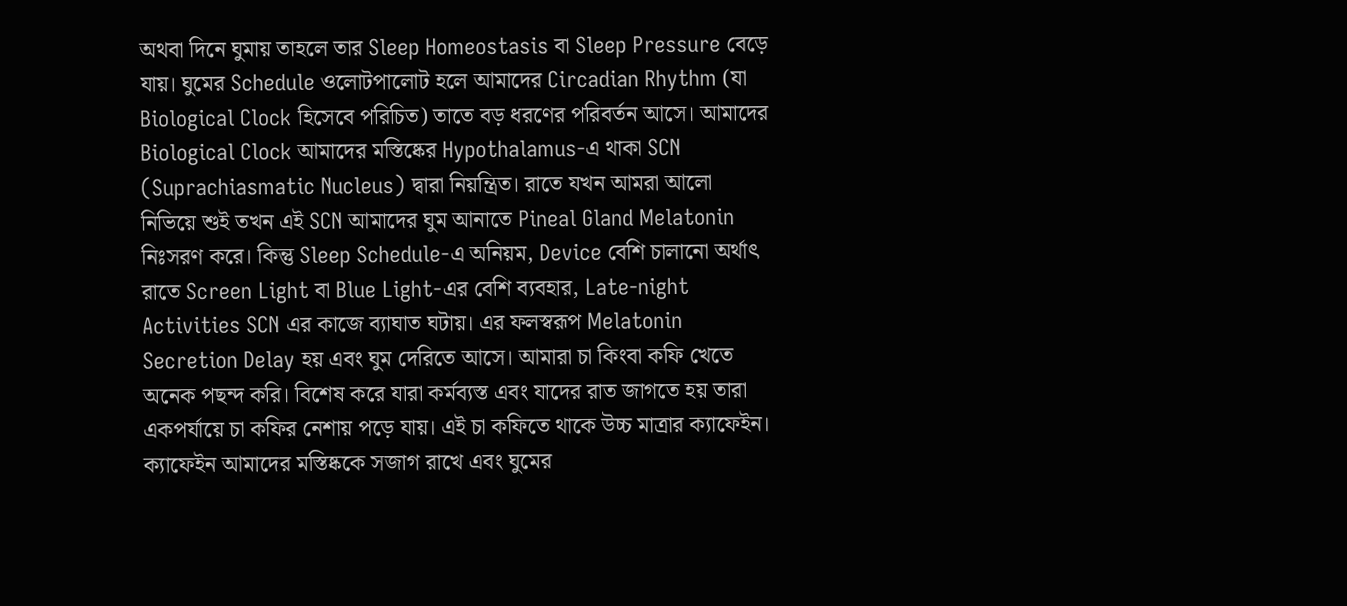অথবা দিনে ঘুমায় তাহলে তার Sleep Homeostasis বা Sleep Pressure বেড়ে যায়। ঘুমের Schedule ওলোটপালোট হলে আমাদের Circadian Rhythm (যা Biological Clock হিসেবে পরিচিত) তাতে বড় ধরণের পরিবর্তন আসে। আমাদের Biological Clock আমাদের মস্তিষ্কের Hypothalamus-এ থাকা SCN (Suprachiasmatic Nucleus) দ্বারা নিয়ন্ত্রিত। রাতে যখন আমরা আলো নিভিয়ে শুই তখন এই SCN আমাদের ঘুম আনাতে Pineal Gland Melatonin নিঃসরণ করে। কিন্তু Sleep Schedule-এ অনিয়ম, Device বেশি চালানো অর্থাৎ রাতে Screen Light বা Blue Light-এর বেশি ব্যবহার, Late-night Activities SCN এর কাজে ব্যাঘাত ঘটায়। এর ফলস্বরূপ Melatonin Secretion Delay হয় এবং ঘুম দেরিতে আসে। আমারা চা কিংবা কফি খেতে অনেক পছন্দ করি। বিশেষ করে যারা কর্মব্যস্ত এবং যাদের রাত জাগতে হয় তারা একপর্যায়ে চা কফির নেশায় পড়ে যায়। এই চা কফিতে থাকে উচ্চ মাত্রার ক্যাফেইন। ক্যাফেইন আমাদের মস্তিষ্ককে সজাগ রাখে এবং ঘুমের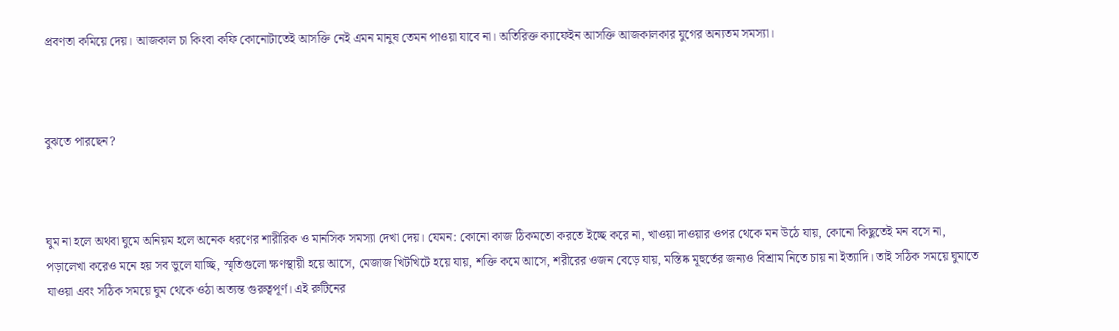প্রবণতা কমিয়ে দেয়। আজকাল চা কিংবা কফি কোনোটাতেই আসক্তি নেই এমন মানুষ তেমন পাওয়া যাবে না। অতিরিক্ত ক্যাফেইন আসক্তি আজকালকার যুগের অন্যতম সমস্যা।



বুঝতে পারছেন?



ঘুম না হলে অথবা ঘুমে অনিয়ম হলে অনেক ধরণের শারীরিক ও মানসিক সমস্যা দেখা দেয়। যেমন: কোনো কাজ ঠিকমতো করতে ইচ্ছে করে না, খাওয়া দাওয়ার ওপর থেকে মন উঠে যায়, কোনো কিছুতেই মন বসে না, পড়ালেখা করেও মনে হয় সব ভুলে যাচ্ছি, স্মৃতিগুলো ক্ষণস্থায়ী হয়ে আসে, মেজাজ খিটখিটে হয়ে যায়, শক্তি কমে আসে, শরীরের ওজন বেড়ে যায়, মস্তিষ্ক মূহুর্তের জন্যও বিশ্রাম নিতে চায় না ইত্যাদি। তাই সঠিক সময়ে ঘুমাতে যাওয়া এবং সঠিক সময়ে ঘুম থেকে ওঠা অত্যন্ত গুরুত্বপূর্ণ। এই রুটিনের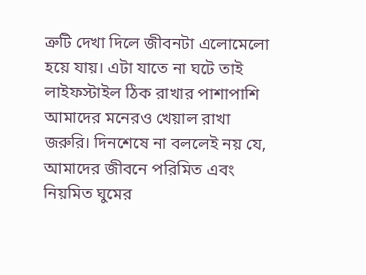ত্রুটি দেখা দিলে জীবনটা এলোমেলো হয়ে যায়। এটা যাতে না ঘটে তাই লাইফস্টাইল ঠিক রাখার পাশাপাশি আমাদের মনেরও খেয়াল রাখা জরুরি। দিনশেষে না বললেই নয় যে, আমাদের জীবনে পরিমিত এবং নিয়মিত ঘুমের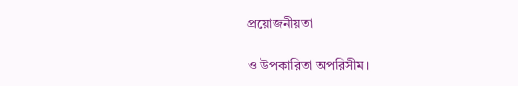প্রয়োজনীয়তা

ও উপকারিতা অপরিসীম।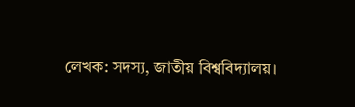লেখক: সদস্য, জাতীয় বিশ্ববিদ্যালয়।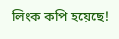লিংক কপি হয়েছে!